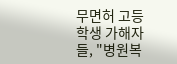무면허 고등학생 가해자들, "병원복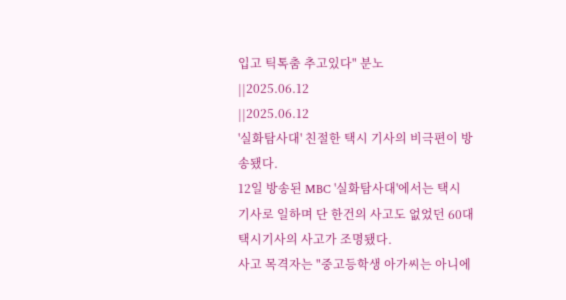입고 틱톡춤 추고있다" 분노
||2025.06.12
||2025.06.12
'실화탐사대' 친절한 택시 기사의 비극편이 방송됐다.
12일 방송된 MBC '실화탐사대'에서는 택시 기사로 일하며 단 한건의 사고도 없었던 60대 택시기사의 사고가 조명됐다.
사고 목격자는 "중고등학생 아가씨는 아니에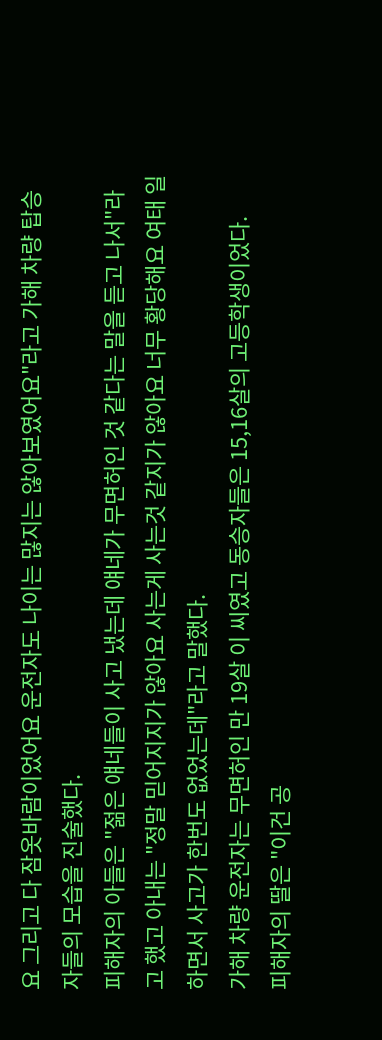요 그리고 다 잠옷바람이었어요 운전자도 나이는 많지는 않아보였어요"라고 가해 차량 탑승자들의 모습을 진술했다.
피해자의 아들은 "젊은 얘네들이 사고 냈는데 얘네가 무면허인 것 같다는 말을 듣고 나서"라고 했고 아내는 "정말 믿어지지가 않아요 사는게 사는것 같지가 않아요 너무 황당해요 여태 일하면서 사고가 한번도 없었는데"라고 말했다.
가해 차량 운전자는 무면허인 만 19살 이 씨였고 동승자들은 15,16살의 고등학생이었다.
피해자의 딸은 "이건 공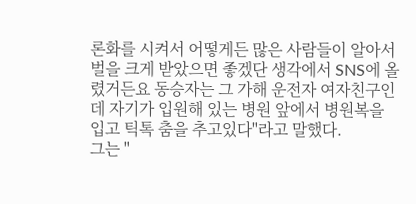론화를 시켜서 어떻게든 많은 사람들이 알아서 벌을 크게 받았으면 좋겠단 생각에서 SNS에 올렸거든요 동승자는 그 가해 운전자 여자친구인데 자기가 입원해 있는 병원 앞에서 병원복을 입고 틱톡 춤을 추고있다"라고 말했다.
그는 "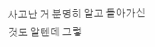사고난 거 분명히 알고 돌아가신 것도 알텐데 그렇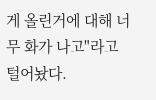게 올린거에 대해 너무 화가 나고"라고 털어놨다.